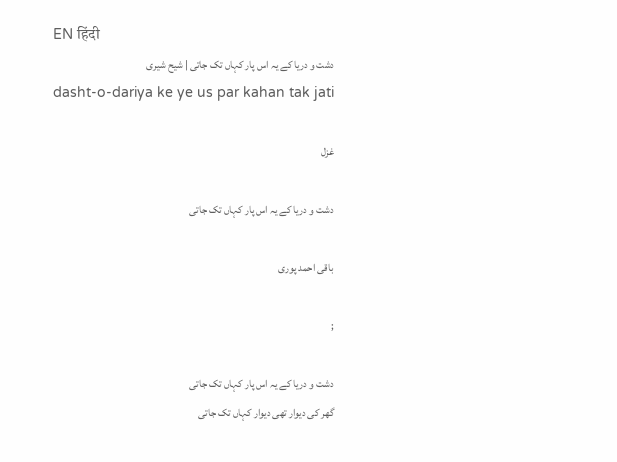EN हिंदी
دشت و دریا کے یہ اس پار کہاں تک جاتی | شیح شیری
dasht-o-dariya ke ye us par kahan tak jati

غزل

دشت و دریا کے یہ اس پار کہاں تک جاتی

باقی احمد پوری

;

دشت و دریا کے یہ اس پار کہاں تک جاتی
گھر کی دیوار تھی دیوار کہاں تک جاتی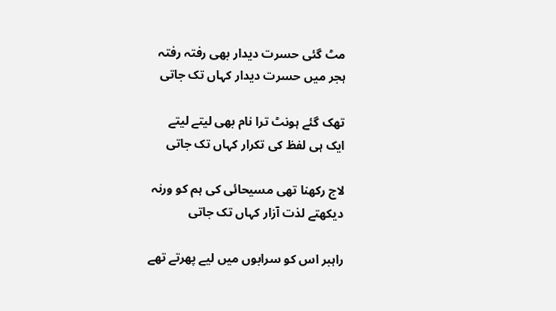مٹ گئی حسرت دیدار بھی رفتہ رفتہ
ہجر میں حسرت دیدار کہاں تک جاتی

تھک گئے ہونٹ ترا نام بھی لیتے لیتے
ایک ہی لفظ کی تکرار کہاں تک جاتی

لاج رکھنا تھی مسیحائی کی ہم کو ورنہ
دیکھتے لذت آزار کہاں تک جاتی

راہبر اس کو سرابوں میں لیے پھرتے تھے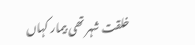خلقت شہر تھی بیمار کہاں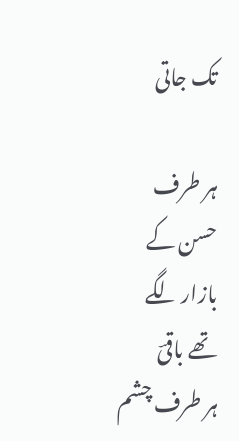تک جاتی

ہر طرف حسن کے بازار لگے تھے باقیؔ
ہر طرف چشم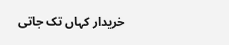خریدار کہاں تک جاتی